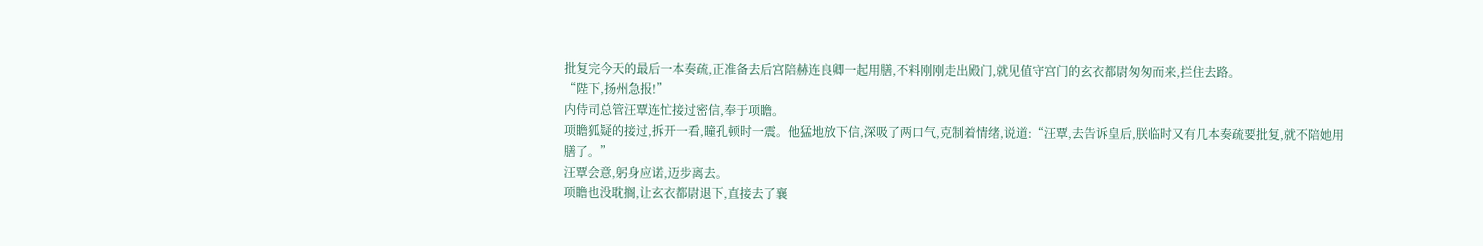批复完今天的最后一本奏疏,正准备去后宫陪赫连良卿一起用膳,不料刚刚走出殿门,就见值守宫门的玄衣都尉匆匆而来,拦住去路。
“陛下,扬州急报!”
内侍司总管汪覃连忙接过密信,奉于项瞻。
项瞻狐疑的接过,拆开一看,瞳孔顿时一震。他猛地放下信,深吸了两口气,克制着情绪,说道:“汪覃,去告诉皇后,朕临时又有几本奏疏要批复,就不陪她用膳了。”
汪覃会意,躬身应诺,迈步离去。
项瞻也没耽搁,让玄衣都尉退下,直接去了襄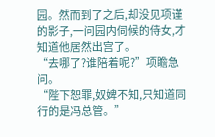园。然而到了之后,却没见项谨的影子,一问园内伺候的侍女,才知道他居然出宫了。
“去哪了?谁陪着呢?”项瞻急问。
“陛下恕罪,奴婢不知,只知道同行的是冯总管。”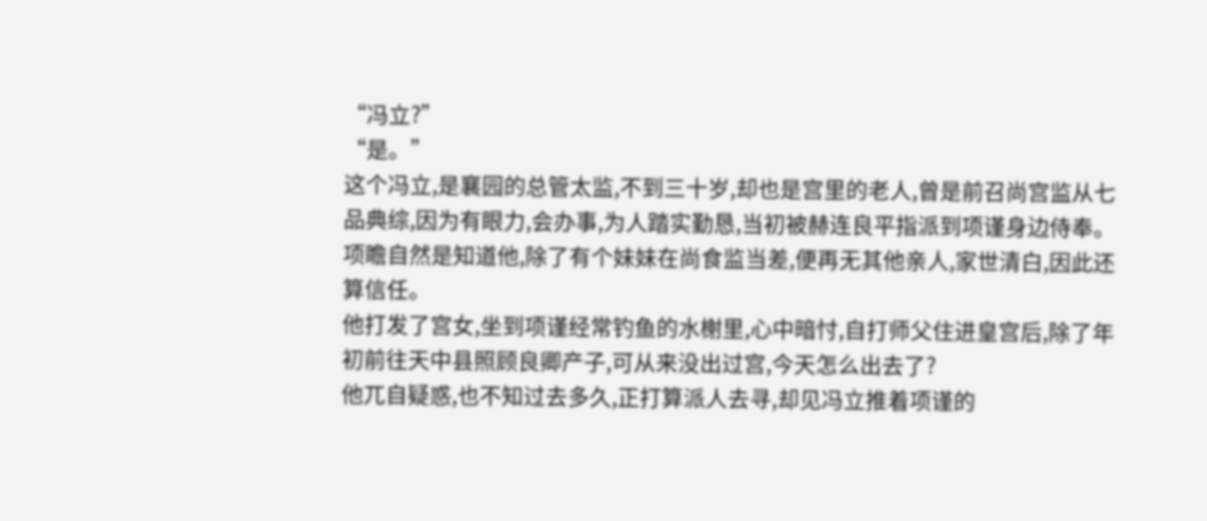“冯立?”
“是。”
这个冯立,是襄园的总管太监,不到三十岁,却也是宫里的老人,曾是前召尚宫监从七品典综,因为有眼力,会办事,为人踏实勤恳,当初被赫连良平指派到项谨身边侍奉。
项瞻自然是知道他,除了有个妹妹在尚食监当差,便再无其他亲人,家世清白,因此还算信任。
他打发了宫女,坐到项谨经常钓鱼的水榭里,心中暗忖,自打师父住进皇宫后,除了年初前往天中县照顾良卿产子,可从来没出过宫,今天怎么出去了?
他兀自疑惑,也不知过去多久,正打算派人去寻,却见冯立推着项谨的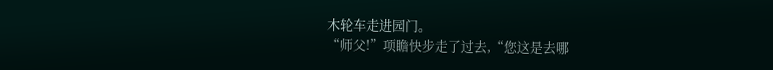木轮车走进园门。
“师父!”项瞻快步走了过去,“您这是去哪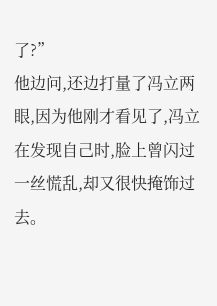了?”
他边问,还边打量了冯立两眼,因为他刚才看见了,冯立在发现自己时,脸上曾闪过一丝慌乱,却又很快掩饰过去。